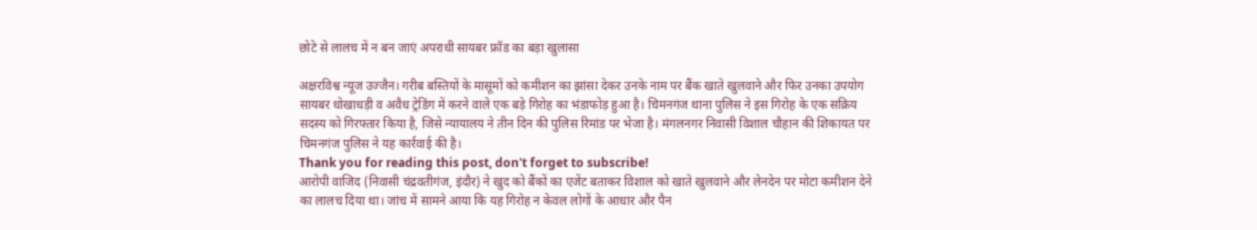छोटे से लालच में न बन जाएं अपराधी सायबर फ्रॉड का बड़ा खुलासा

अक्षरविश्व न्यूज उज्जैन। गरीब बस्तियों के मासूमों को कमीशन का झांसा देकर उनके नाम पर बैंक खाते खुलवाने और फिर उनका उपयोग सायबर धोखाधड़ी व अवैध ट्रेडिंग में करने वाले एक बड़े गिरोह का भंडाफोड़ हुआ है। चिमनगंज थाना पुलिस ने इस गिरोह के एक सक्रिय सदस्य को गिरफ्तार किया है, जिसे न्यायालय ने तीन दिन की पुलिस रिमांड पर भेजा है। मंगलनगर निवासी विशाल चौहान की शिकायत पर चिमनगंज पुलिस ने यह कार्रवाई की है।
Thank you for reading this post, don't forget to subscribe!
आरोपी वाजिद (निवासी चंद्रवतीगंज, इंदौर) ने खुद को बैंकों का एजेंट बताकर विशाल को खाते खुलवाने और लेनदेन पर मोटा कमीशन देने का लालच दिया था। जांच में सामने आया कि यह गिरोह न केवल लोगों के आधार और पैन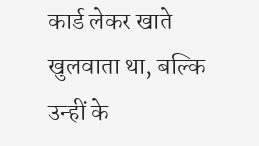कार्ड लेकर खाते खुलवाता था, बल्कि उन्हीं के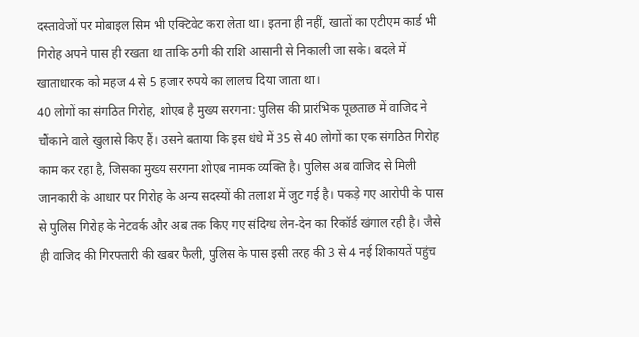दस्तावेजों पर मोबाइल सिम भी एक्टिवेट करा लेता था। इतना ही नहीं, खातों का एटीएम कार्ड भी गिरोह अपने पास ही रखता था ताकि ठगी की राशि आसानी से निकाली जा सके। बदले में खाताधारक को महज 4 से 5 हजार रुपये का लालच दिया जाता था।
40 लोगों का संगठित गिरोह, शोएब है मुख्य सरगना: पुलिस की प्रारंभिक पूछताछ में वाजिद ने चौंकाने वाले खुलासे किए हैं। उसने बताया कि इस धंधे में 35 से 40 लोगों का एक संगठित गिरोह काम कर रहा है, जिसका मुख्य सरगना शोएब नामक व्यक्ति है। पुलिस अब वाजिद से मिली जानकारी के आधार पर गिरोह के अन्य सदस्यों की तलाश में जुट गई है। पकड़े गए आरोपी के पास से पुलिस गिरोह के नेटवर्क और अब तक किए गए संदिग्ध लेन-देन का रिकॉर्ड खंगाल रही है। जैसे ही वाजिद की गिरफ्तारी की खबर फैली, पुलिस के पास इसी तरह की 3 से 4 नई शिकायतें पहुंच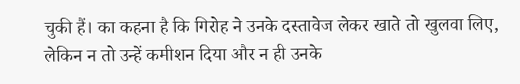चुकी हैं। का कहना है कि गिरोह ने उनके दस्तावेज लेकर खाते तो खुलवा लिए, लेकिन न तो उन्हें कमीशन दिया और न ही उनके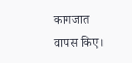कागजात वापस किए।